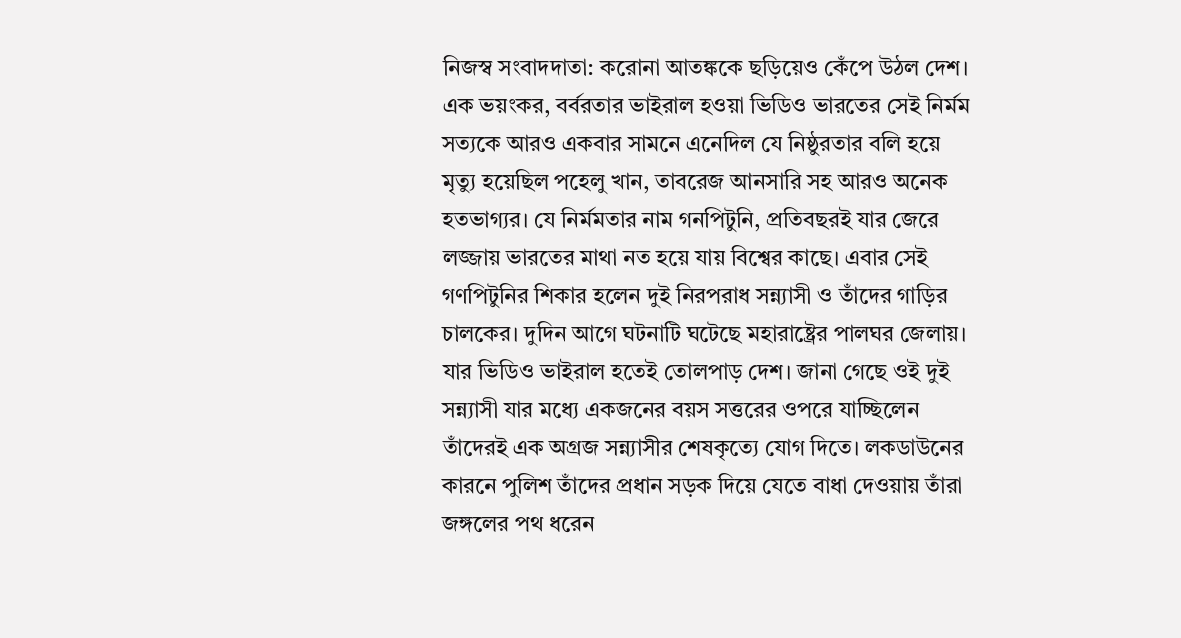নিজস্ব সংবাদদাতা: করোনা আতঙ্ককে ছড়িয়েও কেঁপে উঠল দেশ। এক ভয়ংকর, বর্বরতার ভাইরাল হওয়া ভিডিও ভারতের সেই নির্মম সত্যকে আরও একবার সামনে এনেদিল যে নিষ্ঠুরতার বলি হয়ে মৃত্যু হয়েছিল পহেলু খান, তাবরেজ আনসারি সহ আরও অনেক হতভাগ্যর। যে নির্মমতার নাম গনপিটুনি, প্রতিবছরই যার জেরে লজ্জায় ভারতের মাথা নত হয়ে যায় বিশ্বের কাছে। এবার সেই গণপিটুনির শিকার হলেন দুই নিরপরাধ সন্ন্যাসী ও তাঁদের গাড়ির চালকের। দুদিন আগে ঘটনাটি ঘটেছে মহারাষ্ট্রের পালঘর জেলায়। যার ভিডিও ভাইরাল হতেই তোলপাড় দেশ। জানা গেছে ওই দুই সন্ন্যাসী যার মধ্যে একজনের বয়স সত্তরের ওপরে যাচ্ছিলেন তাঁদেরই এক অগ্রজ সন্ন্যাসীর শেষকৃত্যে যোগ দিতে। লকডাউনের কারনে পুলিশ তাঁদের প্রধান সড়ক দিয়ে যেতে বাধা দেওয়ায় তাঁরা জঙ্গলের পথ ধরেন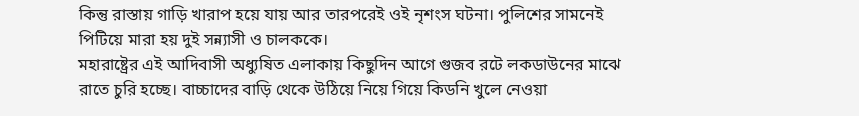কিন্তু রাস্তায় গাড়ি খারাপ হয়ে যায় আর তারপরেই ওই নৃশংস ঘটনা। পুলিশের সামনেই পিটিয়ে মারা হয় দুই সন্ন্যাসী ও চালককে।
মহারাষ্ট্রের এই আদিবাসী অধ্যুষিত এলাকায় কিছুদিন আগে গুজব রটে লকডাউনের মাঝে রাতে চুরি হচ্ছে। বাচ্চাদের বাড়ি থেকে উঠিয়ে নিয়ে গিয়ে কিডনি খুলে নেওয়া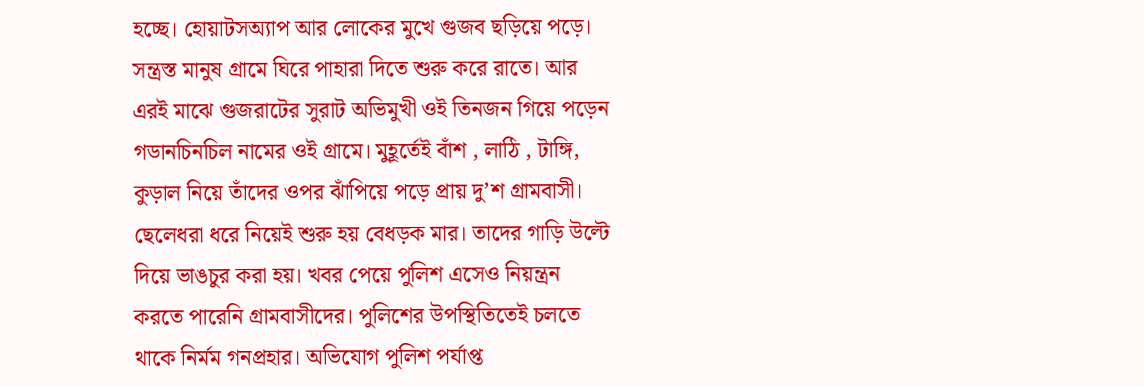হচ্ছে। হোয়াটসঅ্যাপ আর লোকের মুখে গুজব ছড়িয়ে পড়ে। সন্ত্রস্ত মানুষ গ্রামে ঘিরে পাহারা দিতে শুরু করে রাতে। আর এরই মাঝে গুজরাটের সুরাট অভিমুখী ওই তিনজন গিয়ে পড়েন গডানচিনচিল নামের ওই গ্রামে। মুহূর্তেই বাঁশ , লাঠি , টাঙ্গি, কুড়াল নিয়ে তাঁদের ওপর ঝাঁপিয়ে পড়ে প্রায় দু’শ গ্রামবাসী। ছেলেধরা ধরে নিয়েই শুরু হয় বেধড়ক মার। তাদের গাড়ি উল্টে দিয়ে ভাঙচুর করা হয়। খবর পেয়ে পুলিশ এসেও নিয়ন্ত্রন করতে পারেনি গ্রামবাসীদের। পুলিশের উপস্থিতিতেই চলতে থাকে নির্মম গনপ্রহার। অভিযোগ পুলিশ পর্যাপ্ত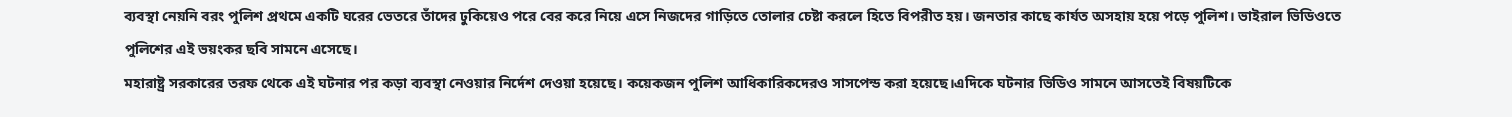ব্যবস্থা নেয়নি বরং পুলিশ প্রথমে একটি ঘরের ভেতরে তাঁদের ঢুকিয়েও পরে বের করে নিয়ে এসে নিজদের গাড়িতে তোলার চেষ্টা করলে হিতে বিপরীত হয়। জনতার কাছে কার্যত অসহায় হয়ে পড়ে পুলিশ। ভাইরাল ভিডিওতে পুলিশের এই ভয়ংকর ছবি সামনে এসেছে।
মহারাষ্ট্র সরকারের তরফ থেকে এই ঘটনার পর কড়া ব্যবস্থা নেওয়ার নির্দেশ দেওয়া হয়েছে। কয়েকজন পুলিশ আধিকারিকদেরও সাসপেন্ড করা হয়েছে।এদিকে ঘটনার ভিডিও সামনে আসতেই বিষয়টিকে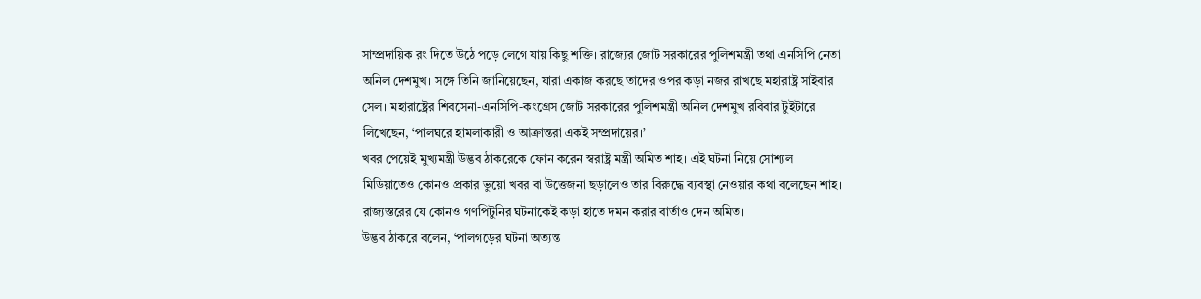সাম্প্রদায়িক রং দিতে উঠে পড়ে লেগে যায় কিছু শক্তি। রাজ্যের জোট সরকারের পুলিশমন্ত্রী তথা এনসিপি নেতা অনিল দেশমুখ। সঙ্গে তিনি জানিয়েছেন, যারা একাজ করছে তাদের ওপর কড়া নজর রাখছে মহারাষ্ট্র সাইবার সেল। মহারাষ্ট্রের শিবসেনা-এনসিপি-কংগ্রেস জোট সরকারের পুলিশমন্ত্রী অনিল দেশমুখ রবিবার টুইটারে লিখেছেন, ‘পালঘরে হামলাকারী ও আক্রান্তরা একই সম্প্রদায়ের।’
খবর পেয়েই মুখ্যমন্ত্রী উদ্ভব ঠাকরেকে ফোন করেন স্বরাষ্ট্র মন্ত্রী অমিত শাহ। এই ঘটনা নিয়ে সোশ্যল মিডিয়াতেও কোনও প্রকার ভুয়ো খবর বা উত্তেজনা ছড়ালেও তার বিরুদ্ধে ব্যবস্থা নেওয়ার কথা বলেছেন শাহ। রাজ্যস্তরের যে কোনও গণপিটুনির ঘটনাকেই কড়া হাতে দমন করার বার্তাও দেন অমিত।
উদ্ভব ঠাকরে বলেন, ‘পালগড়ের ঘটনা অত্যন্ত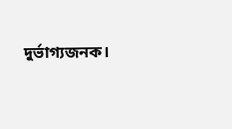দুর্ভাগ্যজনক।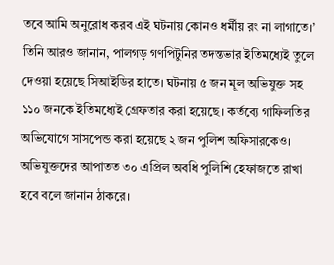তবে আমি অনুরোধ করব এই ঘটনায় কোনও ধর্মীয় রং না লাগাতে।’ তিনি আরও জানান, পালগড় গণপিটুনির তদন্তভার ইতিমধ্যেই তুলে দেওয়া হয়েছে সিআইডির হাতে। ঘটনায় ৫ জন মূল অভিযুক্ত সহ ১১০ জনকে ইতিমধ্যেই গ্রেফতার করা হয়েছে। কর্তব্যে গাফিলতির অভিযোগে সাসপেন্ড করা হয়েছে ২ জন পুলিশ অফিসারকেও। অভিযুক্তদের আপাতত ৩০ এপ্রিল অবধি পুলিশি হেফাজতে রাখা হবে বলে জানান ঠাকরে।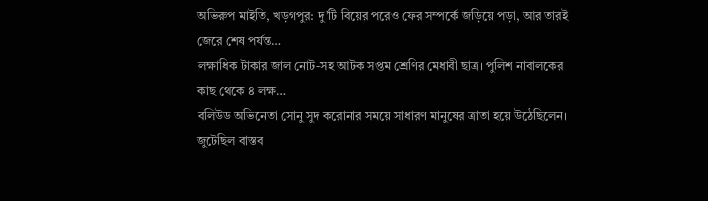অভিরুপ মাইতি, খড়গপুর: দু’টি বিয়ের পরেও ফের সম্পর্কে জড়িয়ে পড়া, আর তারই জেরে শেষ পর্যন্ত…
লক্ষাধিক টাকার জাল নোট-সহ আটক সপ্তম শ্রেণির মেধাবী ছাত্র। পুলিশ নাবালকের কাছ থেকে ৪ লক্ষ…
বলিউড অভিনেতা সোনু সুদ করোনার সময়ে সাধারণ মানুষের ত্রাতা হয়ে উঠেছিলেন। জুটেছিল বাস্তব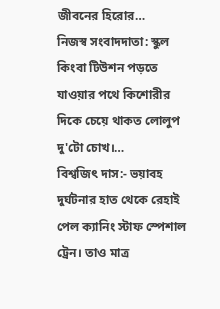জীবনের হিরোর…
নিজস্ব সংবাদদাতা: স্কুল কিংবা টিউশন পড়তে যাওয়ার পথে কিশোরীর দিকে চেয়ে থাকত লোলুপ দু'টো চোখ।…
বিশ্বজিৎ দাস:- ভয়াবহ দুর্ঘটনার হাত থেকে রেহাই পেল ক্যানিং স্টাফ স্পেশাল ট্রেন। তাও মাত্র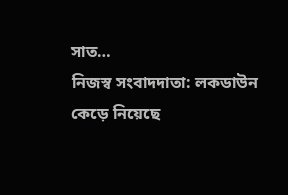সাত…
নিজস্ব সংবাদদাতা: লকডাউন কেড়ে নিয়েছে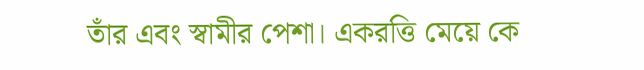তাঁর এবং স্বামীর পেশা। একরত্তি মেয়ে কে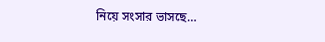নিয়ে সংসার ভাসছে…